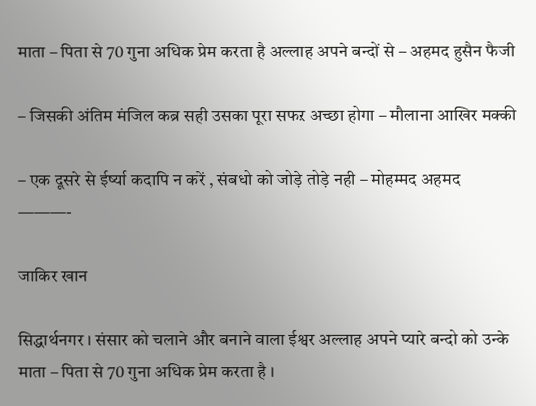माता – पिता से 70 गुना अधिक प्रेम करता है अल्लाह अपने बन्दों से – अहमद हुसैन फैजी

– जिसकी अंतिम मंजिल कब्र सही उसका पूरा सफऱ अच्छा होगा – मौलाना आखिर मक्की

– एक दूसरे से ईर्ष्या कदापि न करें , संबधो को जोड़े तोड़े नही – मोहम्मद अहमद
———-

जाकिर खान

सिद्धार्थनगर । संसार को चलाने और बनाने वाला ईश्वर अल्लाह अपने प्यारे बन्दो को उन्के माता – पिता से 70 गुना अधिक प्रेम करता है ।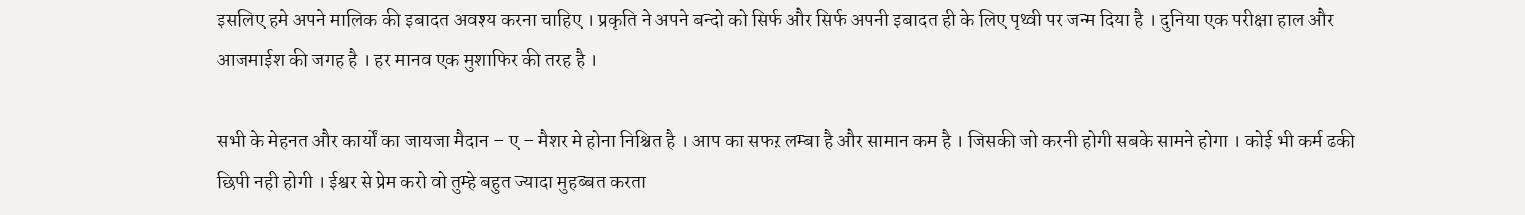इसलिए हमे अपने मालिक की इबादत अवश्य करना चाहिए । प्रकृति ने अपने बन्दो को सिर्फ और सिर्फ अपनी इबादत ही के लिए पृथ्वी पर जन्म दिया है । दुनिया एक परीक्षा हाल और आजमाईश की जगह है । हर मानव एक मुशाफिर की तरह है ।

सभी के मेहनत और कार्यों का जायजा मैदान – ए – मैशर मे होना निश्चित है । आप का सफऱ लम्बा है और सामान कम है । जिसकी जो करनी होगी सबके सामने होगा । कोई भी कर्म ढकी छिपी नही होगी । ईश्वर से प्रेम करो वो तुम्हे बहुत ज्यादा मुहब्बत करता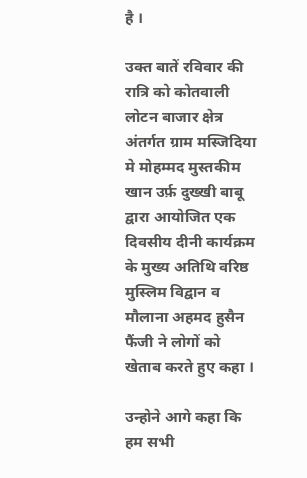है ।

उक्त बातें रविवार की रात्रि को कोतवाली लोटन बाजार क्षेत्र अंतर्गत ग्राम मस्जिदिया मे मोहम्मद मुस्तकीम खान उर्फ़ दुख्खी बाबू द्वारा आयोजित एक दिवसीय दीनी कार्यक्रम के मुख्य अतिथि वरिष्ठ मुस्लिम विद्वान व मौलाना अहमद हुसैन फैंजी ने लोगों को खेताब करते हुए कहा ।

उन्होने आगे कहा कि हम सभी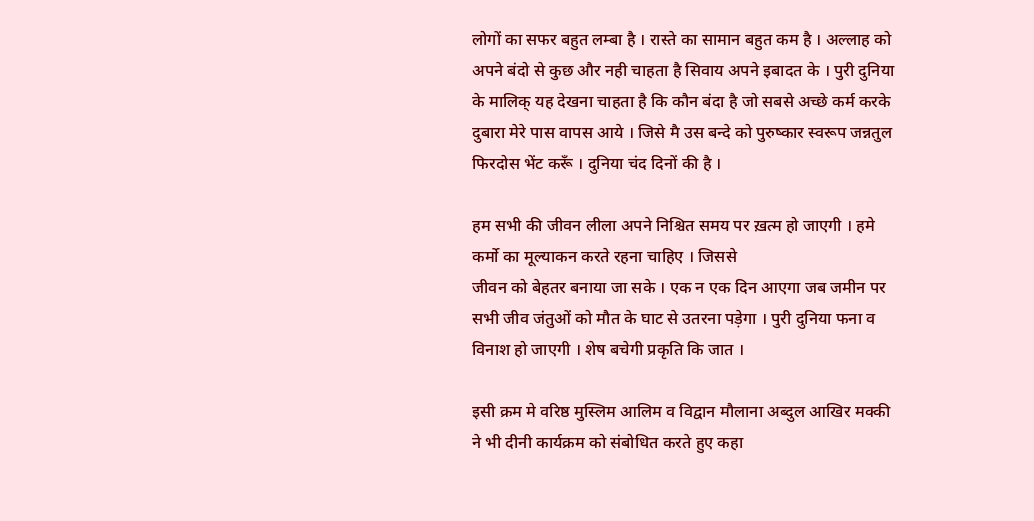लोगों का सफर बहुत लम्बा है । रास्ते का सामान बहुत कम है । अल्लाह को अपने बंदो से कुछ और नही चाहता है सिवाय अपने इबादत के । पुरी दुनिया के मालिक् यह देखना चाहता है कि कौन बंदा है जो सबसे अच्छे कर्म करके दुबारा मेरे पास वापस आये । जिसे मै उस बन्दे को पुरुष्कार स्वरूप जन्नतुल फिरदोस भेंट करूँ । दुनिया चंद दिनों की है ।

हम सभी की जीवन लीला अपने निश्चित समय पर ख़त्म हो जाएगी । हमे कर्मो का मूल्याकन करते रहना चाहिए । जिससे
जीवन को बेहतर बनाया जा सके । एक न एक दिन आएगा जब जमीन पर सभी जीव जंतुओं को मौत के घाट से उतरना पड़ेगा । पुरी दुनिया फना व विनाश हो जाएगी । शेष बचेगी प्रकृति कि जात ।

इसी क्रम मे वरिष्ठ मुस्लिम आलिम व विद्वान मौलाना अब्दुल आखिर मक्की ने भी दीनी कार्यक्रम को संबोधित करते हुए कहा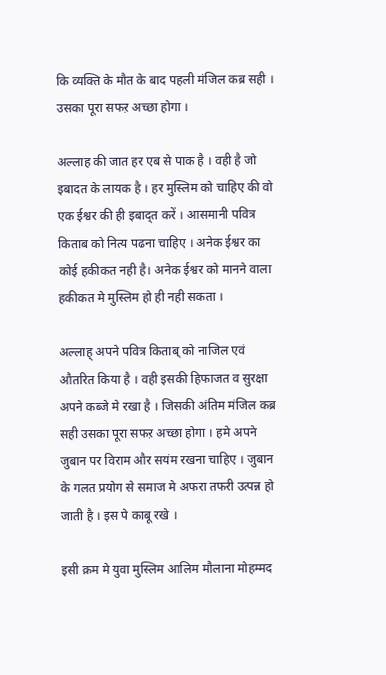कि व्यक्ति के मौत के बाद पहली मंजिल कब्र सही । उसका पूरा सफऱ अच्छा होगा ।

अल्लाह की जात हर एब से पाक है । वही है जो इबादत के लायक है । हर मुस्लिम को चाहिए की वो एक ईश्वर की ही इबाद्त करें । आसमानी पवित्र किताब को नित्य पढना चाहिए । अनेक ईश्वर का कोई हकीकत नही है। अनेक ईश्वर को मानने वाला हकीकत मे मुस्लिम हो ही नही सकता ।

अल्लाह् अपने पवित्र किताब् को नाजिल एवं औतरित किया है । वही इसकी हिफाजत व सुरक्षा अपने कब्जे मे रखा है । जिसकी अंतिम मंजिल कब्र सही उसका पूरा सफऱ अच्छा होगा । हमे अपने जुबान पर विराम और सयंम रखना चाहिए । जुबान के गलत प्रयोग से समाज मे अफरा तफरी उत्पन्न हो जाती है । इस पे काबू रखे ।

इसी क्रम मे युवा मुस्लिम आलिम मौलाना मोहम्मद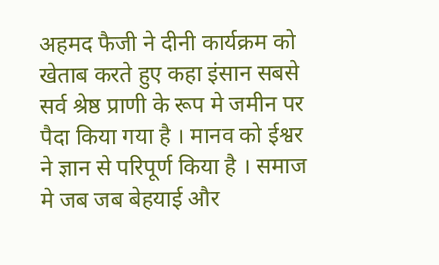अहमद फैजी ने दीनी कार्यक्रम को खेताब करते हुए कहा इंसान सबसे सर्व श्रेष्ठ प्राणी के रूप मे जमीन पर पैदा किया गया है । मानव को ईश्वर ने ज्ञान से परिपूर्ण किया है । समाज मे जब जब बेहयाई और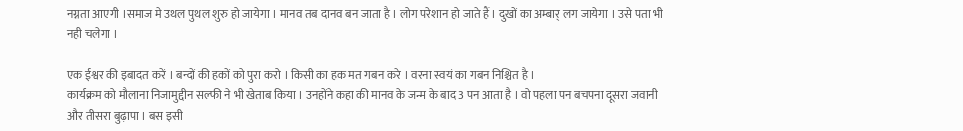नग्नता आएगी ।समाज मे उथल पुथल शुरु हो जायेगा । मानव तब दानव बन जाता है । लोग परेशान हो जाते हैं । दुखों का अम्बार् लग जायेगा । उसे पता भी नही चलेगा ।

एक ईश्वर की इबादत करें । बन्दों की हकों को पुरा करो । किसी का हक मत गबन करे । वरना स्वयं का गबन निश्चित है ।
कार्यक्रम को मौलाना निजामुद्दीन सल्फी ने भी खेताब किया । उनहोंने कहा की मानव के जन्म के बाद 3 पन आता है । वो पहला पन बचपना दूसरा जवानी और तीसरा बुढ़ापा । बस इसी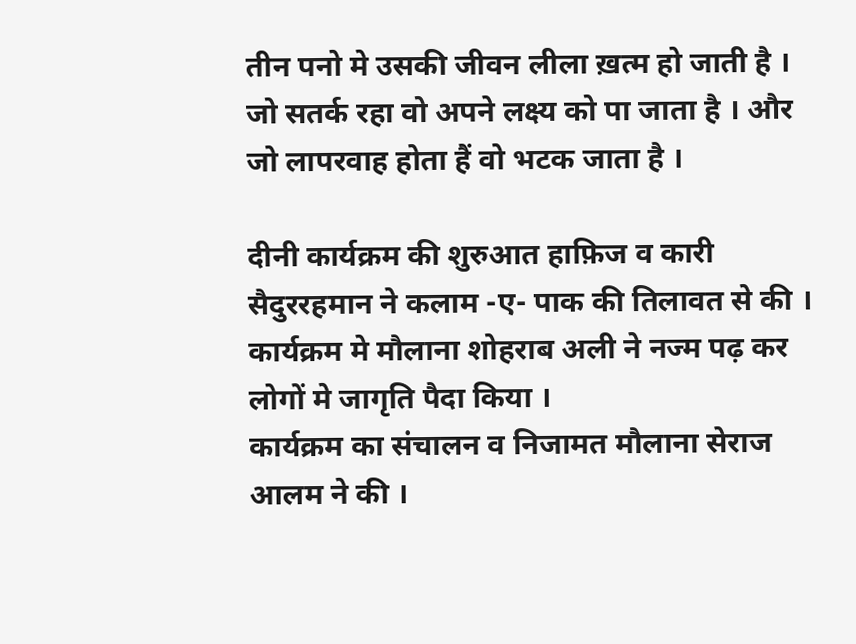तीन पनो मे उसकी जीवन लीला ख़त्म हो जाती है । जो सतर्क रहा वो अपने लक्ष्य को पा जाता है । और जो लापरवाह होता हैं वो भटक जाता है ।

दीनी कार्यक्रम की शुरुआत हाफ़िज व कारी सैदुररहमान ने कलाम -ए- पाक की तिलावत से की । कार्यक्रम मे मौलाना शोहराब अली ने नज्म पढ़ कर लोगों मे जागृति पैदा किया ।
कार्यक्रम का संचालन व निजामत मौलाना सेराज आलम ने की ।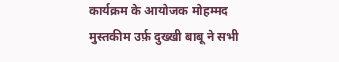कार्यक्रम के आयोजक मोहम्मद मुस्तकीम उर्फ़ दुख्खी बाबू ने सभी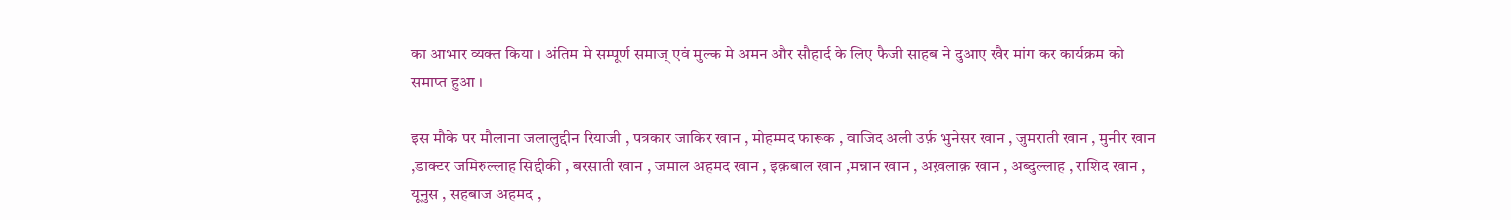का आभार व्यक्त किया । अंतिम मे सम्पूर्ण समाज् एवं मुल्क मे अमन और सौहार्द के लिए फैजी साहब ने दुआए खैर मांग कर कार्यक्रम को समाप्त हुआ ।

इस मौके पर मौलाना जलालुद्दीन रियाजी , पत्रकार जाकिर खान , मोहम्मद फारूक , वाजिद अली उर्फ़ भुनेसर खान , जुमराती खान , मुनीर खान ,डाक्टर जमिरुल्लाह सिद्दीकी , बरसाती खान , जमाल अहमद खान , इक़बाल खान ,मन्नान खान , अख़लाक़ खान , अब्दुल्लाह , राशिद खान , यूनुस , सहबाज अहमद ,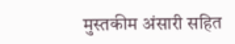मुस्तकीम अंसारी सहित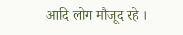आदि लोग मौजूद रहे ।